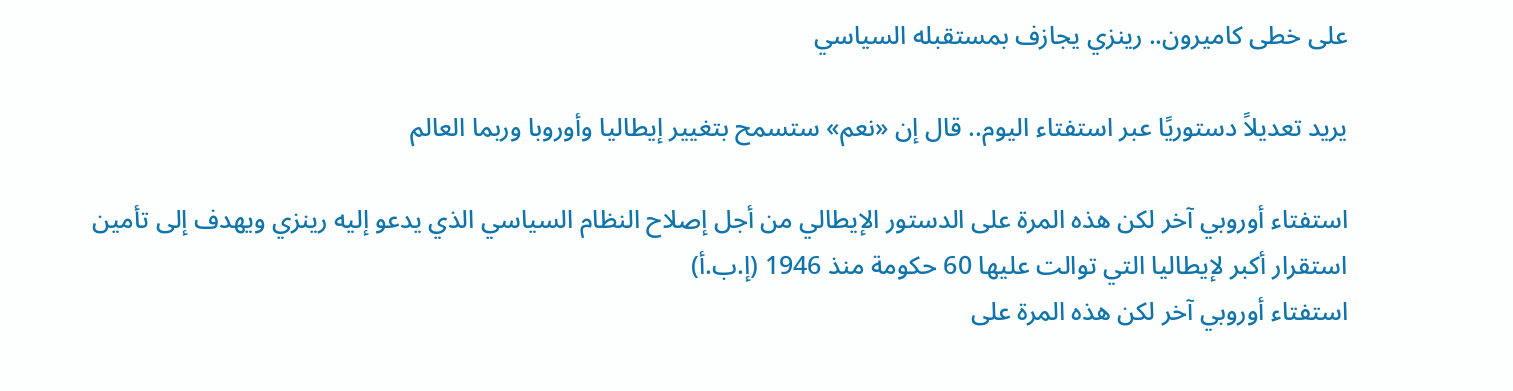على خطى كاميرون.. رينزي يجازف بمستقبله السياسي

يريد تعديلاً دستوريًا عبر استفتاء اليوم.. قال إن «نعم» ستسمح بتغيير إيطاليا وأوروبا وربما العالم

استفتاء أوروبي آخر لكن هذه المرة على الدستور الإيطالي من أجل إصلاح النظام السياسي الذي يدعو إليه رينزي ويهدف إلى تأمين استقرار أكبر لإيطاليا التي توالت عليها 60 حكومة منذ 1946 (إ.ب.أ)
استفتاء أوروبي آخر لكن هذه المرة على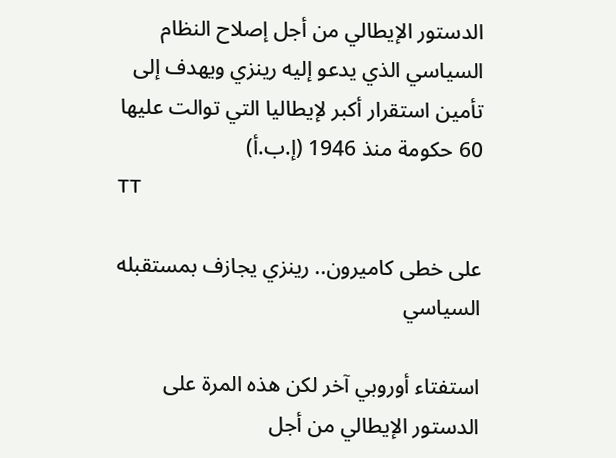الدستور الإيطالي من أجل إصلاح النظام السياسي الذي يدعو إليه رينزي ويهدف إلى تأمين استقرار أكبر لإيطاليا التي توالت عليها 60 حكومة منذ 1946 (إ.ب.أ)
TT

على خطى كاميرون.. رينزي يجازف بمستقبله السياسي

استفتاء أوروبي آخر لكن هذه المرة على الدستور الإيطالي من أجل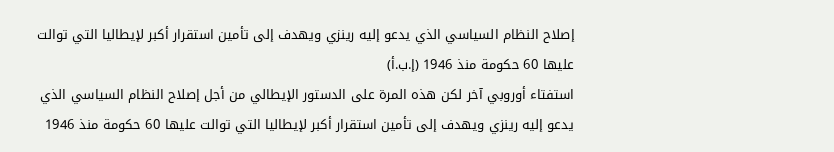إصلاح النظام السياسي الذي يدعو إليه رينزي ويهدف إلى تأمين استقرار أكبر لإيطاليا التي توالت عليها 60 حكومة منذ 1946 (إ.ب.أ)
استفتاء أوروبي آخر لكن هذه المرة على الدستور الإيطالي من أجل إصلاح النظام السياسي الذي يدعو إليه رينزي ويهدف إلى تأمين استقرار أكبر لإيطاليا التي توالت عليها 60 حكومة منذ 1946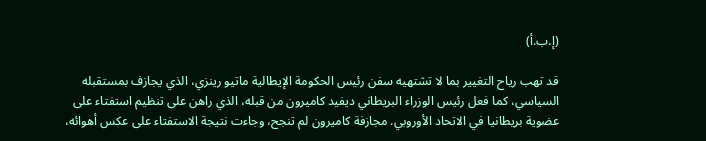(إ.ب.أ)

قد تهب رياح التغيير بما لا تشتهيه سفن رئيس الحكومة الإيطالية ماتيو رينزي، الذي يجازف بمستقبله السياسي، كما فعل رئيس الوزراء البريطاني ديفيد كاميرون من قبله، الذي راهن على تنظيم استفتاء على عضوية بريطانيا في الاتحاد الأوروبي. مجازفة كاميرون لم تنجح، وجاءت نتيجة الاستفتاء على عكس أهوائه،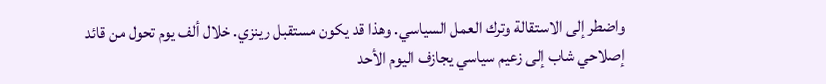واضطر إلى الاستقالة وترك العمل السياسي. وهذا قد يكون مستقبل رينزي. خلال ألف يوم تحول من قائد إصلاحي شاب إلى زعيم سياسي يجازف اليوم الأحد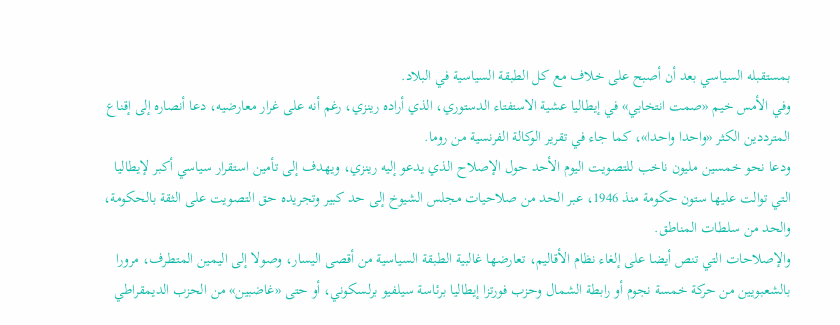بمستقبله السياسي بعد أن أصبح على خلاف مع كل الطبقة السياسية في البلاد.
وفي الأمس خيم «صمت انتخابي» في إيطاليا عشية الاستفتاء الدستوري، الذي أراده رينزي، رغم أنه على غرار معارضيه، دعا أنصاره إلى إقناع المترددين الكثر «واحدا واحدا»، كما جاء في تقرير الوكالة الفرنسية من روما.
ودعا نحو خمسين مليون ناخب للتصويت اليوم الأحد حول الإصلاح الذي يدعو إليه رينزي، ويهدف إلى تأمين استقرار سياسي أكبر لإيطاليا التي توالت عليها ستون حكومة منذ 1946، عبر الحد من صلاحيات مجلس الشيوخ إلى حد كبير وتجريده حق التصويت على الثقة بالحكومة، والحد من سلطات المناطق.
والإصلاحات التي تنص أيضا على إلغاء نظام الأقاليم، تعارضها غالبية الطبقة السياسية من أقصى اليسار، وصولا إلى اليمين المتطرف، مرورا بالشعبويين من حركة خمسة نجوم أو رابطة الشمال وحزب فورتزا إيطاليا برئاسة سيلفيو برلسكوني، أو حتى «غاضبين» من الحزب الديمقراطي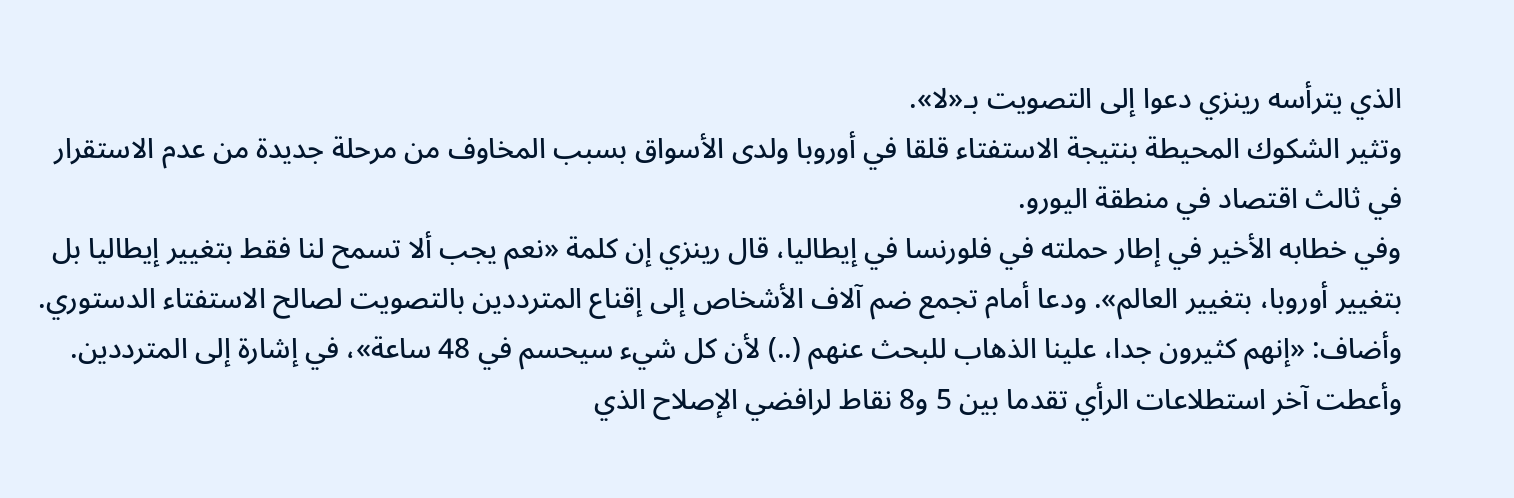الذي يترأسه رينزي دعوا إلى التصويت بـ«لا».
وتثير الشكوك المحيطة بنتيجة الاستفتاء قلقا في أوروبا ولدى الأسواق بسبب المخاوف من مرحلة جديدة من عدم الاستقرار في ثالث اقتصاد في منطقة اليورو.
وفي خطابه الأخير في إطار حملته في فلورنسا في إيطاليا، قال رينزي إن كلمة «نعم يجب ألا تسمح لنا فقط بتغيير إيطاليا بل بتغيير أوروبا، بتغيير العالم». ودعا أمام تجمع ضم آلاف الأشخاص إلى إقناع المترددين بالتصويت لصالح الاستفتاء الدستوري. وأضاف: «إنهم كثيرون جدا، علينا الذهاب للبحث عنهم (..) لأن كل شيء سيحسم في 48 ساعة»، في إشارة إلى المترددين. وأعطت آخر استطلاعات الرأي تقدما بين 5 و8 نقاط لرافضي الإصلاح الذي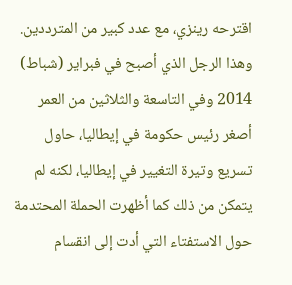اقترحه رينزي، مع عدد كبير من المترددين.
وهذا الرجل الذي أصبح في فبراير (شباط) 2014 وفي التاسعة والثلاثين من العمر أصغر رئيس حكومة في إيطاليا، حاول تسريع وتيرة التغيير في إيطاليا، لكنه لم يتمكن من ذلك كما أظهرت الحملة المحتدمة حول الاستفتاء التي أدت إلى انقسام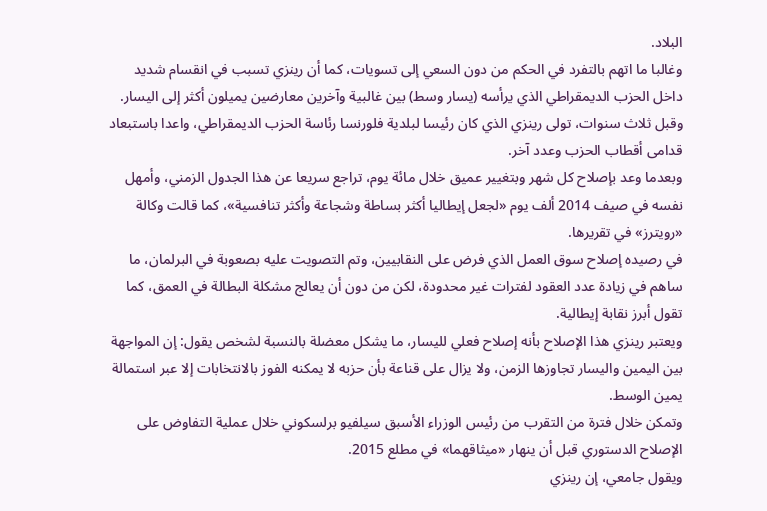البلاد.
وغالبا ما اتهم بالتفرد في الحكم من دون السعي إلى تسويات، كما أن رينزي تسبب في انقسام شديد داخل الحزب الديمقراطي الذي يرأسه (يسار وسط) بين غالبية وآخرين معارضين يميلون أكثر إلى اليسار. وقبل ثلاث سنوات، تولى رينزي الذي كان رئيسا لبلدية فلورنسا رئاسة الحزب الديمقراطي، واعدا باستبعاد قدامى أقطاب الحزب وعدد آخر.
وبعدما وعد بإصلاح كل شهر وبتغيير عميق خلال مائة يوم، تراجع سريعا عن هذا الجدول الزمني، وأمهل نفسه في صيف 2014 ألف يوم «لجعل إيطاليا أكثر بساطة وشجاعة وأكثر تنافسية»، كما قالت وكالة «رويترز» في تقريرها.
في رصيده إصلاح سوق العمل الذي فرض على النقابيين، وتم التصويت عليه بصعوبة في البرلمان، ما ساهم في زيادة عدد العقود لفترات غير محدودة، لكن من دون أن يعالج مشكلة البطالة في العمق، كما تقول أبرز نقابة إيطالية.
ويعتبر رينزي هذا الإصلاح بأنه إصلاح فعلي لليسار، ما يشكل معضلة بالنسبة لشخص يقول: إن المواجهة بين اليمين واليسار تجاوزها الزمن، ولا يزال على قناعة بأن حزبه لا يمكنه الفوز بالانتخابات إلا عبر استمالة يمين الوسط.
وتمكن خلال فترة من التقرب من رئيس الوزراء الأسبق سيلفيو برلسكوني خلال عملية التفاوض على الإصلاح الدستوري قبل أن ينهار «ميثاقهما» في مطلع 2015.
ويقول جامعي، إن رينزي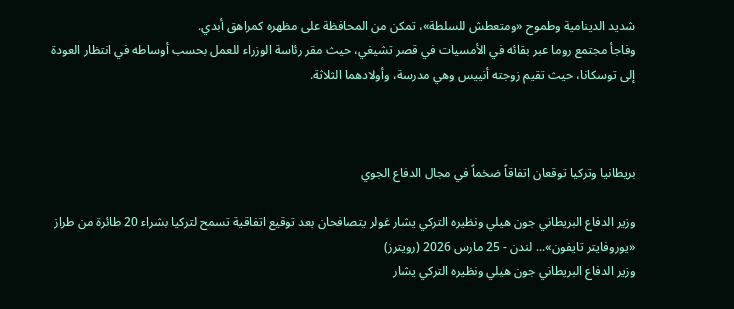شديد الدينامية وطموح «ومتعطش للسلطة»، تمكن من المحافظة على مظهره كمراهق أبدي.
وفاجأ مجتمع روما عبر بقائه في الأمسيات في قصر تشيغي، حيث مقر رئاسة الوزراء للعمل بحسب أوساطه في انتظار العودة إلى توسكانا، حيث تقيم زوجته أنييس وهي مدرسة، وأولادهما الثلاثة.



بريطانيا وتركيا توقعان اتفاقاً ضخماً في مجال الدفاع الجوي

وزير الدفاع البريطاني جون هيلي ونظيره التركي يشار غولر يتصافحان بعد توقيع اتفاقية تسمح لتركيا بشراء 20 طائرة من طراز «يوروفايتر تايفون»... لندن - 25 مارس 2026 (رويترز)
وزير الدفاع البريطاني جون هيلي ونظيره التركي يشار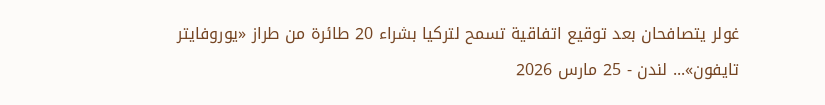غولر يتصافحان بعد توقيع اتفاقية تسمح لتركيا بشراء 20 طائرة من طراز «يوروفايتر تايفون»... لندن - 25 مارس 2026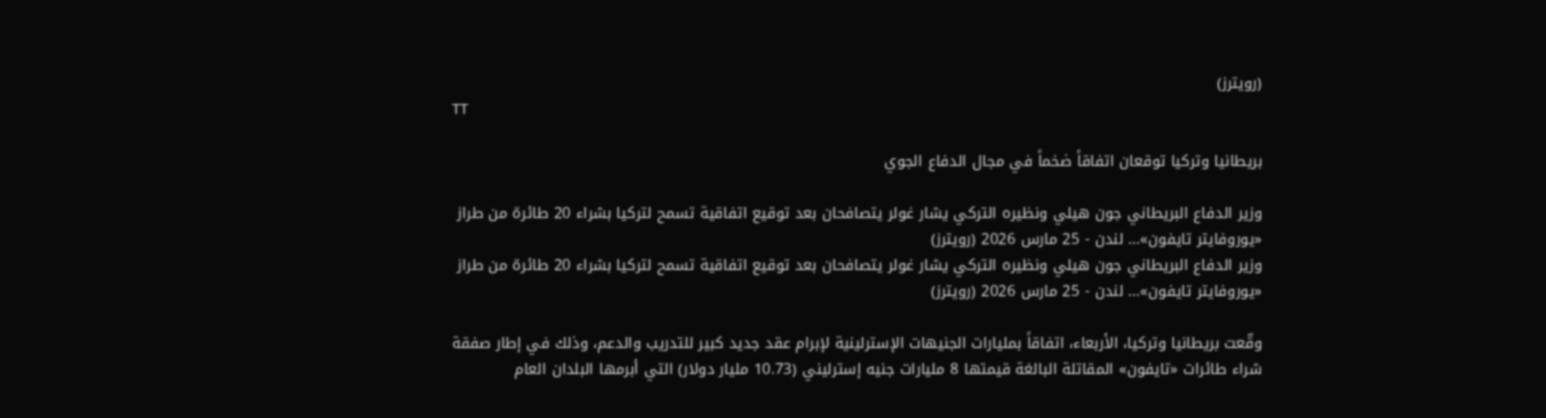(رويترز)
TT

بريطانيا وتركيا توقعان اتفاقاً ضخماً في مجال الدفاع الجوي

وزير الدفاع البريطاني جون هيلي ونظيره التركي يشار غولر يتصافحان بعد توقيع اتفاقية تسمح لتركيا بشراء 20 طائرة من طراز «يوروفايتر تايفون»... لندن - 25 مارس 2026 (رويترز)
وزير الدفاع البريطاني جون هيلي ونظيره التركي يشار غولر يتصافحان بعد توقيع اتفاقية تسمح لتركيا بشراء 20 طائرة من طراز «يوروفايتر تايفون»... لندن - 25 مارس 2026 (رويترز)

وقّعت بريطانيا وتركيا، الأربعاء، اتفاقاً بمليارات الجنيهات الإسترلينية لإبرام عقد جديد كبير للتدريب والدعم، وذلك في إطار صفقة شراء طائرات «تايفون» المقاتلة البالغة قيمتها 8 مليارات جنيه إسترليني (10.73 مليار دولار) التي أبرمها البلدان العام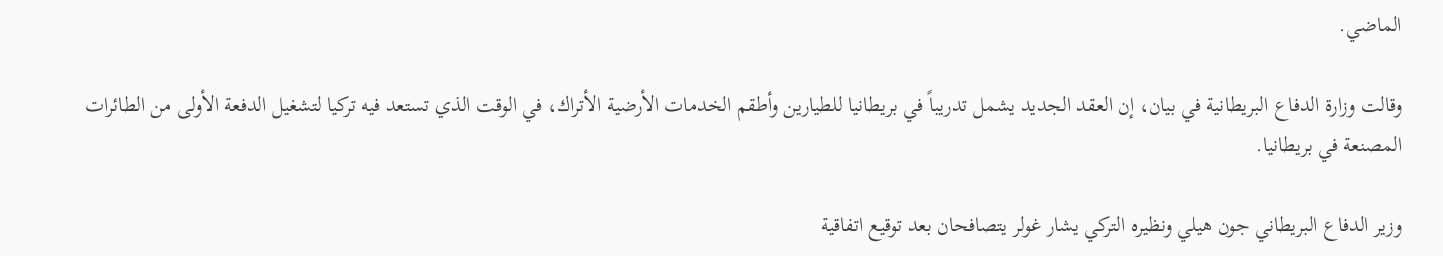الماضي.

وقالت وزارة الدفاع البريطانية في بيان، إن العقد الجديد يشمل تدريباً في بريطانيا للطيارين وأطقم الخدمات الأرضية الأتراك، في الوقت الذي تستعد فيه تركيا لتشغيل الدفعة الأولى من الطائرات المصنعة في بريطانيا.

وزير الدفاع البريطاني جون هيلي ونظيره التركي يشار غولر يتصافحان بعد توقيع اتفاقية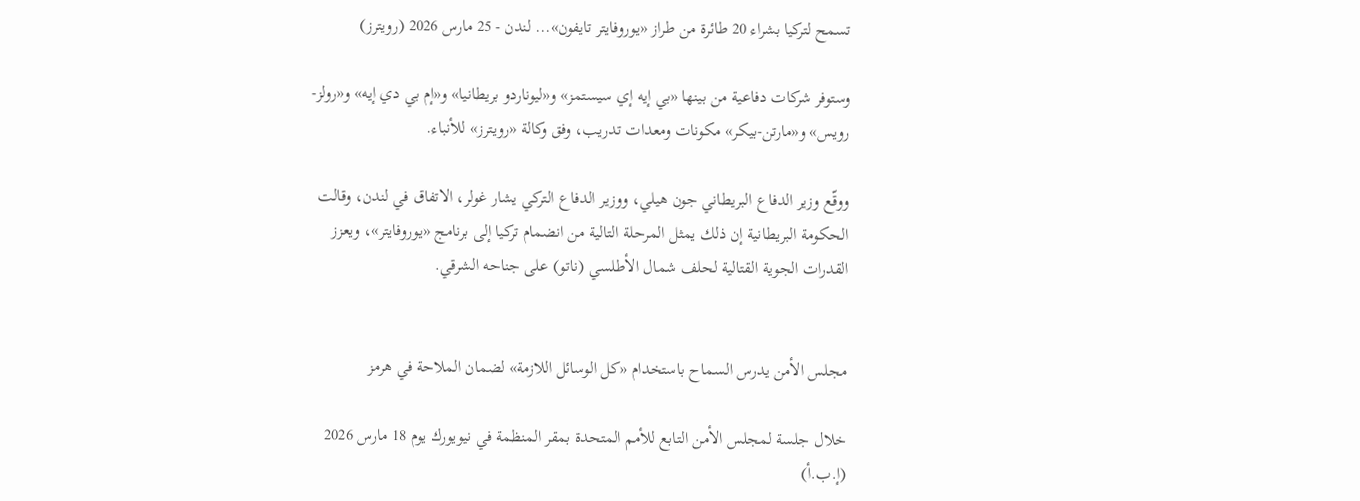تسمح لتركيا بشراء 20 طائرة من طراز «يوروفايتر تايفون»... لندن - 25 مارس 2026 (رويترز)

وستوفر شركات دفاعية من بينها «بي إيه إي سيستمز» و«ليوناردو بريطانيا» و«إم بي دي إيه» و«رولز-رويس» و«مارتن-بيكر» مكونات ومعدات تدريب، وفق وكالة «رويترز» للأنباء.

ووقّع وزير الدفاع البريطاني جون هيلي، ووزير الدفاع التركي يشار غولر، الاتفاق في لندن، وقالت الحكومة البريطانية إن ذلك يمثل المرحلة التالية من انضمام تركيا إلى برنامج «يوروفايتر»، ويعزز القدرات الجوية القتالية لحلف شمال الأطلسي (ناتو) على جناحه الشرقي.


مجلس الأمن يدرس السماح باستخدام «كل الوسائل اللازمة» لضمان الملاحة في هرمز

خلال جلسة لمجلس الأمن التابع للأمم المتحدة بمقر المنظمة في نيويورك يوم 18 مارس 2026 (إ.ب.أ)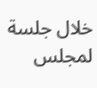خلال جلسة لمجلس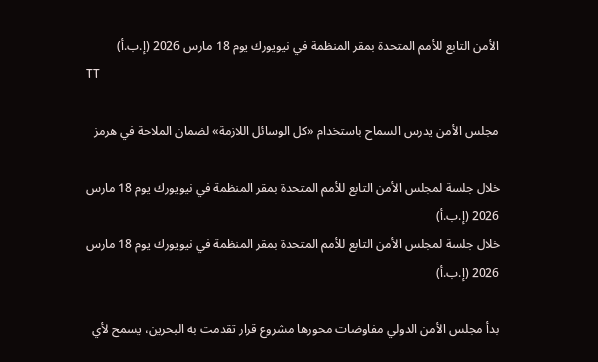الأمن التابع للأمم المتحدة بمقر المنظمة في نيويورك يوم 18 مارس 2026 (إ.ب.أ)
TT

مجلس الأمن يدرس السماح باستخدام «كل الوسائل اللازمة» لضمان الملاحة في هرمز

خلال جلسة لمجلس الأمن التابع للأمم المتحدة بمقر المنظمة في نيويورك يوم 18 مارس 2026 (إ.ب.أ)
خلال جلسة لمجلس الأمن التابع للأمم المتحدة بمقر المنظمة في نيويورك يوم 18 مارس 2026 (إ.ب.أ)

بدأ مجلس الأمن الدولي مفاوضات محورها مشروع قرار تقدمت به البحرين، يسمح لأي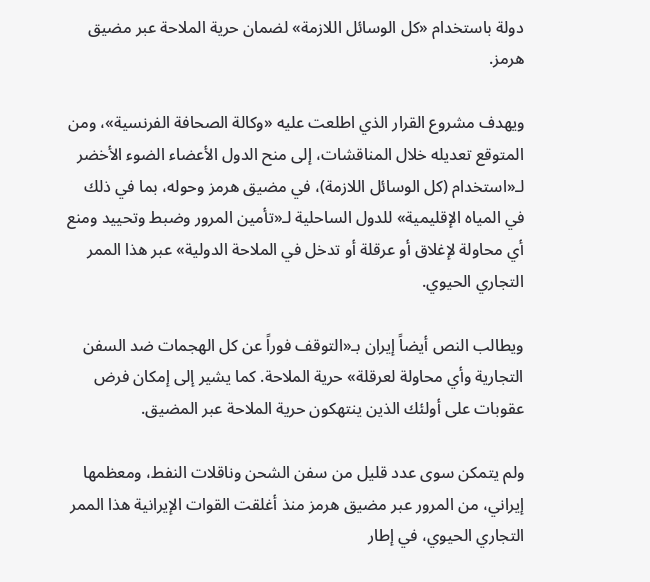دولة باستخدام «كل الوسائل اللازمة» لضمان حرية الملاحة عبر مضيق هرمز.

ويهدف مشروع القرار الذي اطلعت عليه «وكالة الصحافة الفرنسية»، ومن المتوقع تعديله خلال المناقشات، إلى منح الدول الأعضاء الضوء الأخضر لـ«استخدام (كل الوسائل اللازمة)، في مضيق هرمز وحوله، بما في ذلك في المياه الإقليمية» للدول الساحلية لـ«تأمين المرور وضبط وتحييد ومنع أي محاولة لإغلاق أو عرقلة أو تدخل في الملاحة الدولية» عبر هذا الممر التجاري الحيوي.

ويطالب النص أيضاً إيران بـ«التوقف فوراً عن كل الهجمات ضد السفن التجارية وأي محاولة لعرقلة» حرية الملاحة. كما يشير إلى إمكان فرض عقوبات على أولئك الذين ينتهكون حرية الملاحة عبر المضيق.

ولم يتمكن سوى عدد قليل من سفن الشحن وناقلات النفط، ومعظمها إيراني، من المرور عبر مضيق هرمز منذ أغلقت القوات الإيرانية هذا الممر التجاري الحيوي، في إطار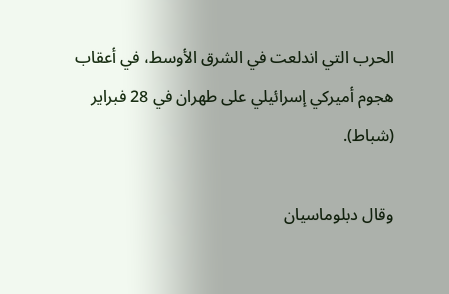الحرب التي اندلعت في الشرق الأوسط، في أعقاب هجوم أميركي إسرائيلي على طهران في 28 فبراير (شباط).

وقال دبلوماسيان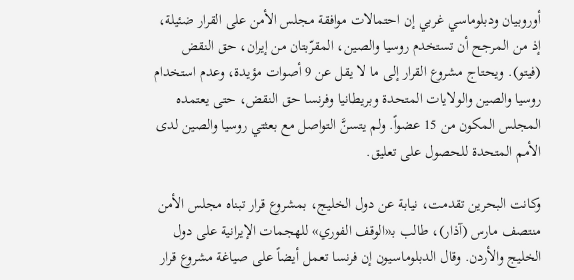أوروبيان ودبلوماسي غربي إن احتمالات موافقة مجلس الأمن على القرار ضئيلة، إذ من المرجح أن تستخدم روسيا ‌والصين، المقرّبتان من إيران، حق النقض (فيتو). ويحتاج مشروع القرار إلى ما لا يقل عن 9 أصوات مؤيدة، وعدم استخدام روسيا والصين والولايات المتحدة وبريطانيا وفرنسا حق النقض، حتى يعتمده المجلس المكون من 15 عضواً. ولم يتسنَّ التواصل مع بعثتي روسيا والصين لدى الأمم المتحدة للحصول على تعليق.

وكانت البحرين تقدمت، نيابة عن دول الخليج، بمشروع قرار تبناه مجلس الأمن منتصف مارس (آذار)، طالب بـ«الوقف الفوري» للهجمات الإيرانية على دول الخليج والأردن. وقال الدبلوماسيون إن فرنسا تعمل أيضاً على صياغة مشروع قرار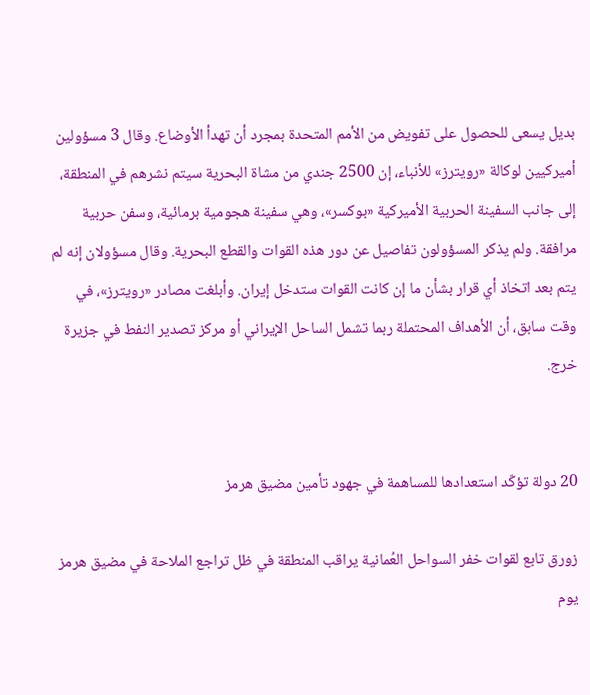بديل يسعى للحصول على تفويض من الأمم المتحدة بمجرد أن تهدأ الأوضاع. وقال 3 مسؤولين أميركيين لوكالة «رويترز» للأنباء، إن 2500 جندي من مشاة البحرية سيتم نشرهم في المنطقة، إلى جانب السفينة الحربية الأميركية «بوكسر»، وهي سفينة هجومية برمائية، وسفن حربية مرافقة. ولم يذكر المسؤولون تفاصيل عن دور هذه القوات والقطع البحرية. وقال مسؤولان إنه لم يتم بعد اتخاذ أي قرار بشأن ما إن كانت القوات ستدخل إيران. وأبلغت مصادر «رويترز»، في وقت سابق، أن الأهداف المحتملة ربما تشمل الساحل الإيراني أو مركز تصدير النفط في جزيرة خرج.


20 دولة تؤكّد استعدادها للمساهمة في جهود تأمين مضيق هرمز

زورق تابع لقوات خفر السواحل العُمانية يراقب المنطقة في ظل تراجع الملاحة في مضيق هرمز يوم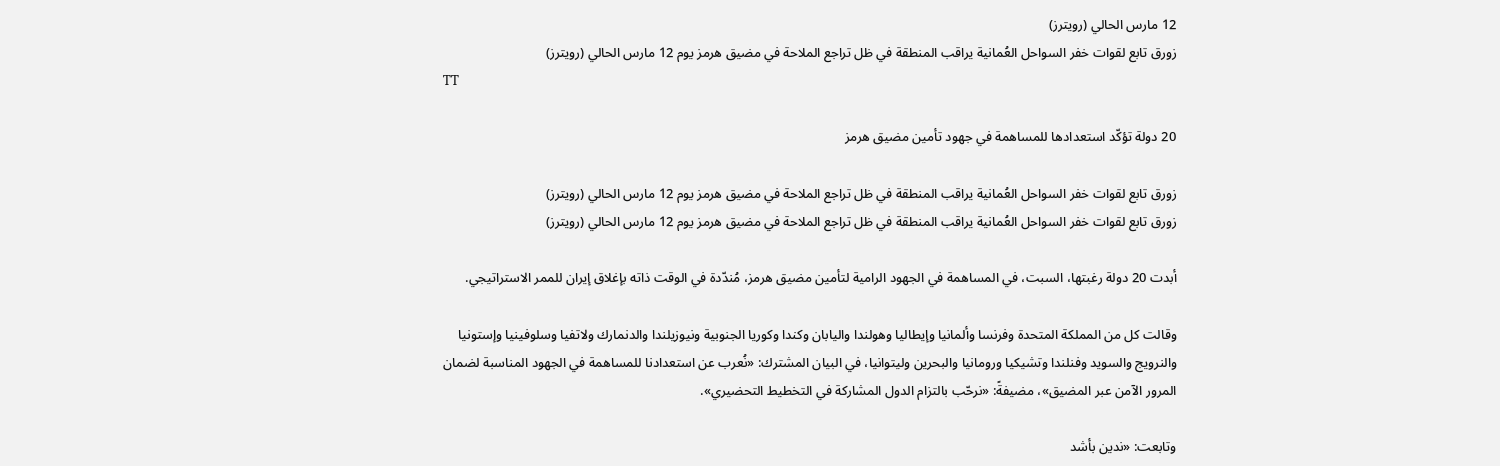12 مارس الحالي (رويترز)
زورق تابع لقوات خفر السواحل العُمانية يراقب المنطقة في ظل تراجع الملاحة في مضيق هرمز يوم 12 مارس الحالي (رويترز)
TT

20 دولة تؤكّد استعدادها للمساهمة في جهود تأمين مضيق هرمز

زورق تابع لقوات خفر السواحل العُمانية يراقب المنطقة في ظل تراجع الملاحة في مضيق هرمز يوم 12 مارس الحالي (رويترز)
زورق تابع لقوات خفر السواحل العُمانية يراقب المنطقة في ظل تراجع الملاحة في مضيق هرمز يوم 12 مارس الحالي (رويترز)

أبدت 20 دولة رغبتها، السبت، في المساهمة في الجهود الرامية لتأمين مضيق هرمز، مُندّدة في الوقت ذاته بإغلاق إيران للممر الاستراتيجي.

وقالت كل من المملكة المتحدة وفرنسا وألمانيا وإيطاليا وهولندا واليابان وكندا وكوريا الجنوبية ونيوزيلندا والدنمارك ولاتفيا وسلوفينيا وإستونيا والنرويج والسويد وفنلندا وتشيكيا ورومانيا والبحرين وليتوانيا، في البيان المشترك: «نُعرب عن استعدادنا للمساهمة في الجهود المناسبة لضمان المرور الآمن عبر المضيق»، مضيفةً: «نرحّب بالتزام الدول المشاركة في التخطيط التحضيري».

وتابعت: «ندين بأشد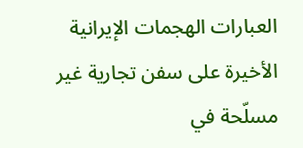العبارات الهجمات الإيرانية الأخيرة على سفن تجارية غير مسلّحة في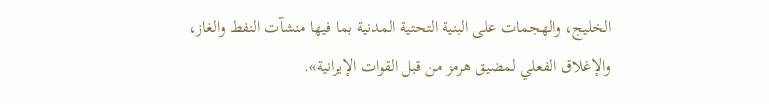الخليج، والهجمات على البنية التحتية المدنية بما فيها منشآت النفط والغاز، والإغلاق الفعلي لمضيق هرمز من قبل القوات الإيرانية».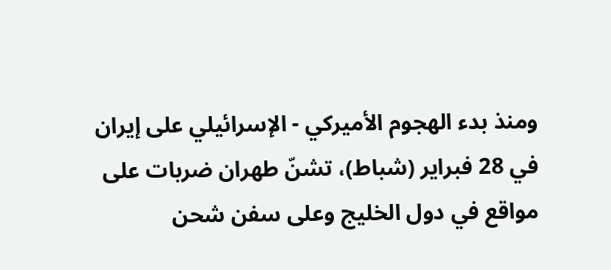ومنذ بدء الهجوم الأميركي - الإسرائيلي على إيران في 28 فبراير (شباط)، تشنّ طهران ضربات على مواقع في دول الخليج وعلى سفن شحن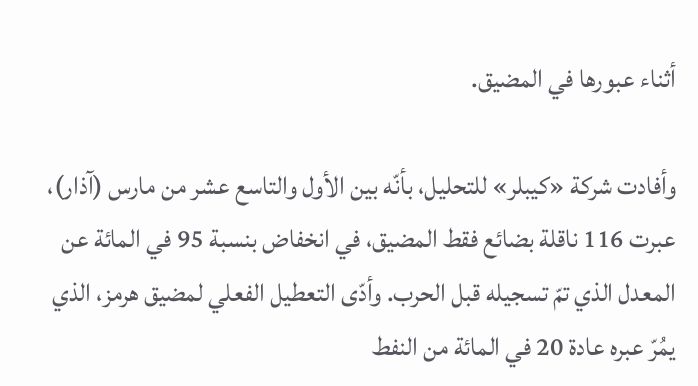أثناء عبورها في المضيق.

وأفادت شركة «كيبلر» للتحليل، بأنّه بين الأول والتاسع عشر من مارس (آذار)، عبرت 116 ناقلة بضائع فقط المضيق، في انخفاض بنسبة 95 في المائة عن المعدل الذي تمّ تسجيله قبل الحرب. وأدّى التعطيل الفعلي لمضيق هرمز، الذي يمُرّ عبره عادة 20 في المائة من النفط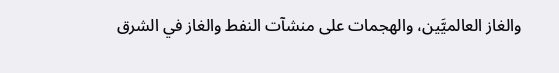والغاز العالميَّين، والهجمات على منشآت النفط والغاز في الشرق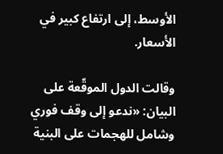الأوسط، إلى ارتفاع كبير في الأسعار.

وقالت الدول الموقّعة على البيان: «ندعو إلى وقف فوري وشامل للهجمات على البنية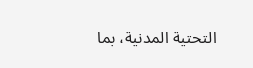التحتية المدنية، بما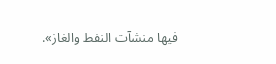فيها منشآت النفط والغاز».